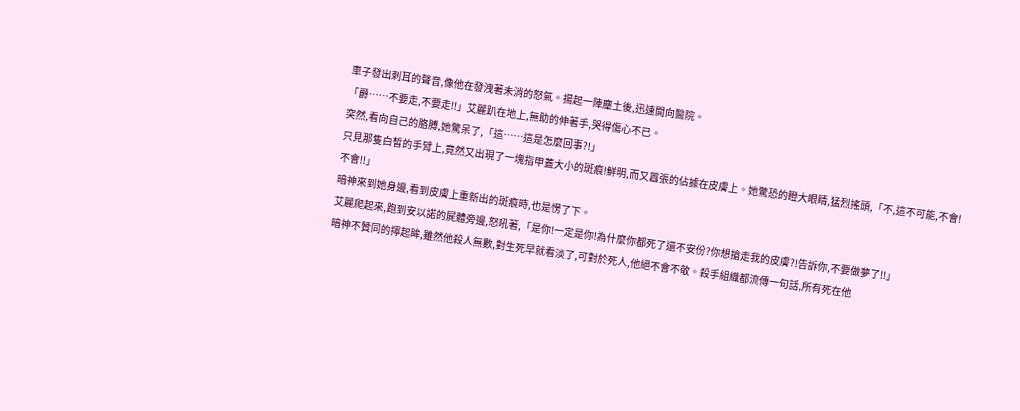車子發出刺耳的聲音,像他在發洩著未消的怒氣。揚起一陣塵土後,迅速開向醫院。
「爵……不要走,不要走!!」艾麗趴在地上,無助的伸著手,哭得傷心不已。
突然,看向自己的胳膊,她驚呆了,「這……這是怎麼回事?!」
只見那隻白皙的手臂上,竟然又出現了一塊指甲蓋大小的斑痕!鮮明,而又囂張的佔據在皮膚上。她驚恐的瞪大眼睛,猛烈搖頭,「不,這不可能,不會!不會!!」
暗神來到她身邊,看到皮膚上重新出的斑痕時,也是愣了下。
艾麗爬起來,跑到安以諾的屍體旁邊,怒吼著,「是你!一定是你!為什麼你都死了還不安份?你想搶走我的皮膚?!告訴你,不要做夢了!!」
暗神不贊同的擰起眸,雖然他殺人無數,對生死早就看淡了,可對於死人,他絕不會不敬。殺手組織都流傳一句話,所有死在他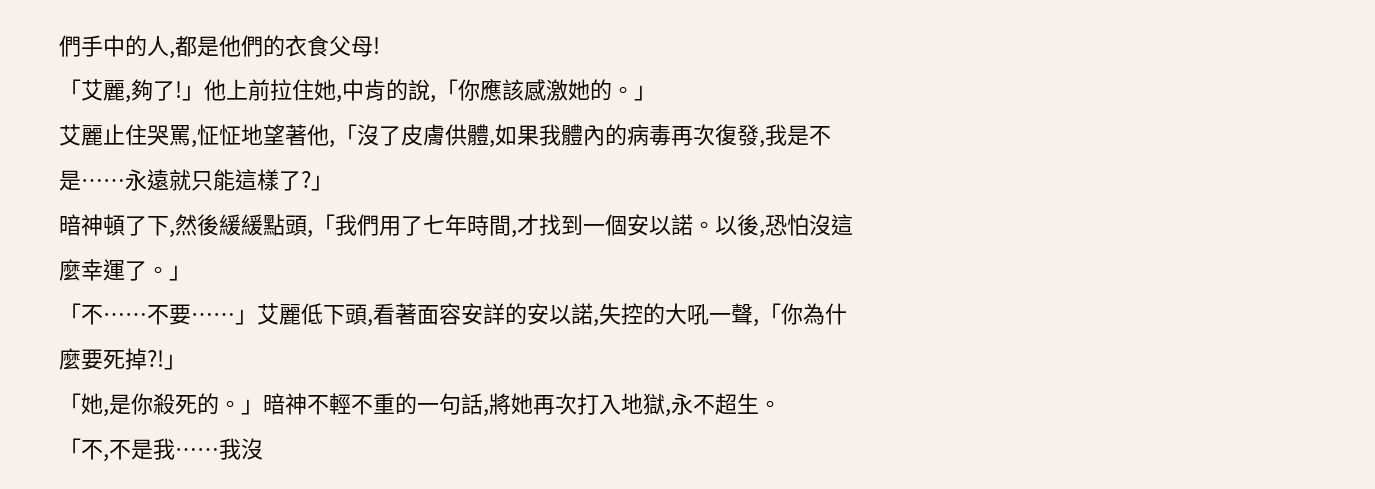們手中的人,都是他們的衣食父母!
「艾麗,夠了!」他上前拉住她,中肯的說,「你應該感激她的。」
艾麗止住哭罵,怔怔地望著他,「沒了皮膚供體,如果我體內的病毒再次復發,我是不是……永遠就只能這樣了?」
暗神頓了下,然後緩緩點頭,「我們用了七年時間,才找到一個安以諾。以後,恐怕沒這麼幸運了。」
「不……不要……」艾麗低下頭,看著面容安詳的安以諾,失控的大吼一聲,「你為什麼要死掉?!」
「她,是你殺死的。」暗神不輕不重的一句話,將她再次打入地獄,永不超生。
「不,不是我……我沒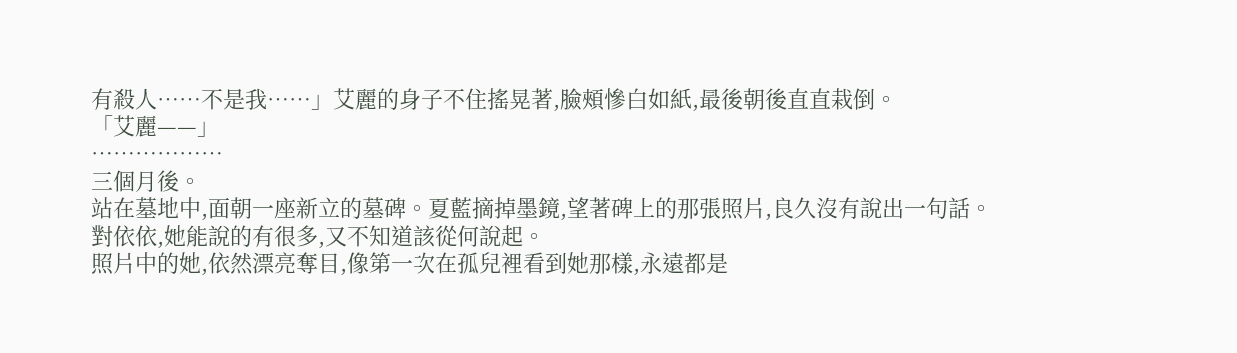有殺人……不是我……」艾麗的身子不住搖晃著,臉頰慘白如紙,最後朝後直直栽倒。
「艾麗——」
………………
三個月後。
站在墓地中,面朝一座新立的墓碑。夏藍摘掉墨鏡,望著碑上的那張照片,良久沒有說出一句話。
對依依,她能說的有很多,又不知道該從何說起。
照片中的她,依然漂亮奪目,像第一次在孤兒裡看到她那樣,永遠都是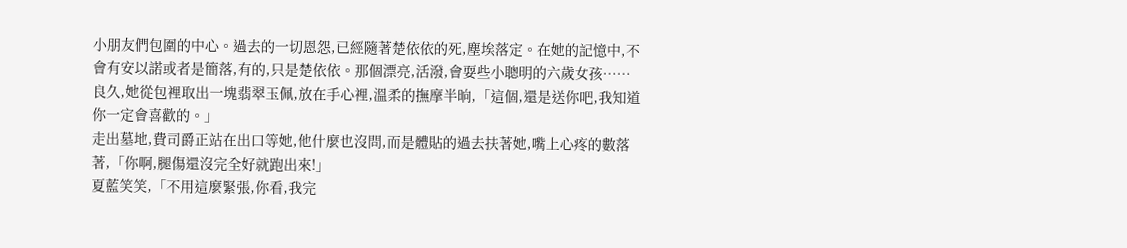小朋友們包圍的中心。過去的一切恩怨,已經隨著楚依依的死,塵埃落定。在她的記憶中,不會有安以諾或者是簡落,有的,只是楚依依。那個漂亮,活潑,會耍些小聰明的六歲女孩……
良久,她從包裡取出一塊翡翠玉佩,放在手心裡,溫柔的撫摩半晌,「這個,還是送你吧,我知道你一定會喜歡的。」
走出墓地,費司爵正站在出口等她,他什麼也沒問,而是體貼的過去扶著她,嘴上心疼的數落著,「你啊,腿傷還沒完全好就跑出來!」
夏藍笑笑,「不用這麼緊張,你看,我完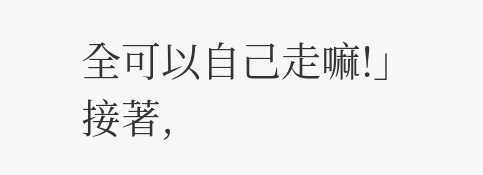全可以自己走嘛!」接著,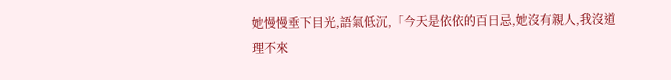她慢慢垂下目光,語氣低沉,「今天是依依的百日忌,她沒有親人,我沒道理不來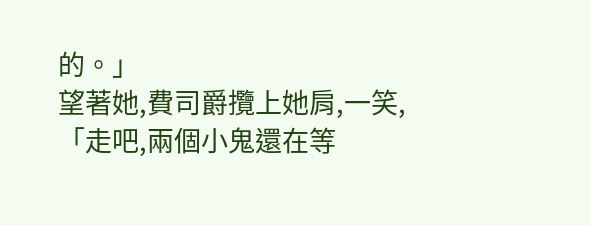的。」
望著她,費司爵攬上她肩,一笑,「走吧,兩個小鬼還在等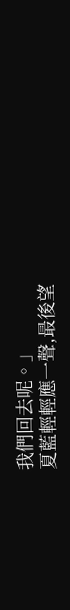我們回去呢。」
夏藍輕輕應一聲,最後望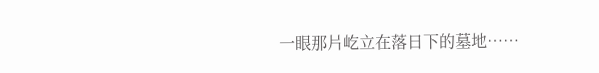一眼那片屹立在落日下的墓地……